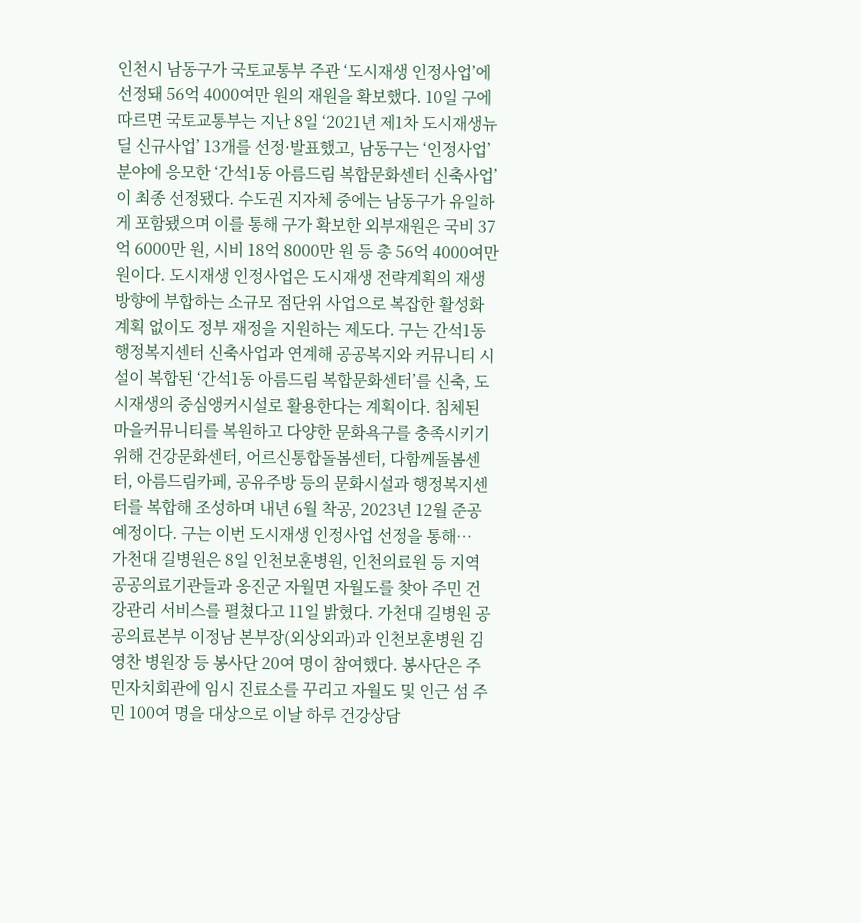인천시 남동구가 국토교통부 주관 ‘도시재생 인정사업’에 선정돼 56억 4000여만 원의 재원을 확보했다. 10일 구에 따르면 국토교통부는 지난 8일 ‘2021년 제1차 도시재생뉴딜 신규사업’ 13개를 선정·발표했고, 남동구는 ‘인정사업’ 분야에 응모한 ‘간석1동 아름드림 복합문화센터 신축사업’이 최종 선정됐다. 수도권 지자체 중에는 남동구가 유일하게 포함됐으며 이를 통해 구가 확보한 외부재원은 국비 37억 6000만 원, 시비 18억 8000만 원 등 총 56억 4000여만 원이다. 도시재생 인정사업은 도시재생 전략계획의 재생방향에 부합하는 소규모 점단위 사업으로 복잡한 활성화 계획 없이도 정부 재정을 지원하는 제도다. 구는 간석1동 행정복지센터 신축사업과 연계해 공공복지와 커뮤니티 시설이 복합된 ‘간석1동 아름드림 복합문화센터’를 신축, 도시재생의 중심앵커시설로 활용한다는 계획이다. 침체된 마을커뮤니티를 복원하고 다양한 문화욕구를 충족시키기 위해 건강문화센터, 어르신통합돌봄센터, 다함께돌봄센터, 아름드림카페, 공유주방 등의 문화시설과 행정복지센터를 복합해 조성하며 내년 6월 착공, 2023년 12월 준공 예정이다. 구는 이번 도시재생 인정사업 선정을 통해…
가천대 길병원은 8일 인천보훈병원, 인천의료원 등 지역 공공의료기관들과 옹진군 자월면 자월도를 찾아 주민 건강관리 서비스를 펼쳤다고 11일 밝혔다. 가천대 길병원 공공의료본부 이정남 본부장(외상외과)과 인천보훈병원 김영찬 병원장 등 봉사단 20여 명이 참여했다. 봉사단은 주민자치회관에 임시 진료소를 꾸리고 자월도 및 인근 섬 주민 100여 명을 대상으로 이날 하루 건강상담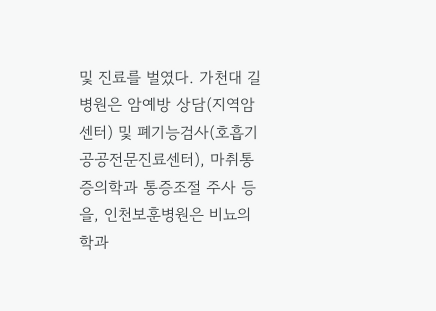및 진료를 벌였다. 가천대 길병원은 암예방 상담(지역암센터) 및 폐기능검사(호흡기공공전문진료센터), 마취통증의학과 통증조절 주사 등을, 인천보훈병원은 비뇨의학과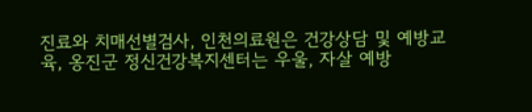진료와 치매선별검사, 인천의료원은 건강상담 및 예방교육, 옹진군 정신건강복지센터는 우울, 자살 예방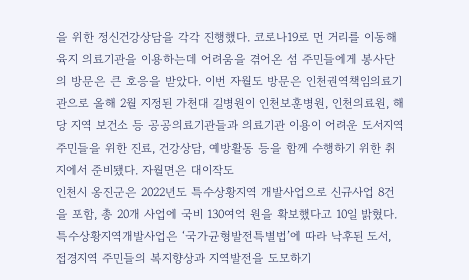을 위한 정신건강상담을 각각 진행했다. 코로나19로 먼 거리를 이동해 육지 의료기관을 이용하는데 어려움을 겪어온 섬 주민들에게 봉사단의 방문은 큰 호응을 받았다. 이번 자월도 방문은 인천권역책임의료기관으로 올해 2월 지정된 가천대 길병원이 인천보훈병원, 인천의료원, 해당 지역 보건소 등 공공의료기관들과 의료기관 이용이 어려운 도서지역 주민들을 위한 진료, 건강상담, 예방활동 등을 함께 수행하기 위한 취지에서 준비됐다. 자월면은 대이작도
인천시 옹진군은 2022년도 특수상황지역 개발사업으로 신규사업 8건을 포함, 총 20개 사업에 국비 130여억 원을 확보했다고 10일 밝혔다. 특수상황지역개발사업은 ‘국가균형발전특별법’에 따라 낙후된 도서, 접경지역 주민들의 복지향상과 지역발전을 도모하기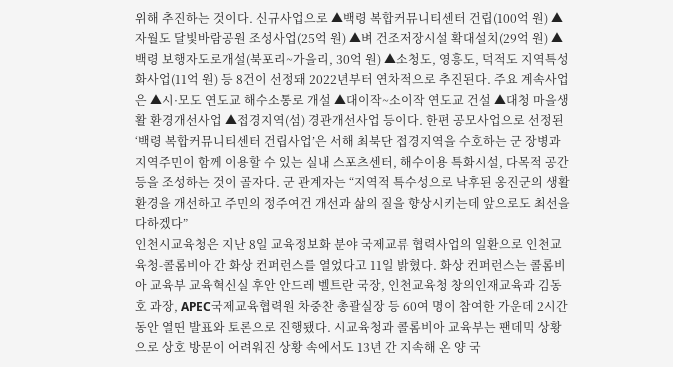위해 추진하는 것이다. 신규사업으로 ▲백령 복합커뮤니티센터 건립(100억 원) ▲자월도 달빛바람공원 조성사업(25억 원) ▲벼 건조저장시설 확대설치(29억 원) ▲백령 보행자도로개설(북포리~가을리, 30억 원) ▲소청도, 영흥도, 덕적도 지역특성화사업(11억 원) 등 8건이 선정돼 2022년부터 연차적으로 추진된다. 주요 계속사업은 ▲시·모도 연도교 해수소통로 개설 ▲대이작~소이작 연도교 건설 ▲대청 마을생활 환경개선사업 ▲접경지역(섬) 경관개선사업 등이다. 한편 공모사업으로 선정된 ‘백령 복합커뮤니티센터 건립사업’은 서해 최북단 접경지역을 수호하는 군 장병과 지역주민이 함께 이용할 수 있는 실내 스포츠센터, 해수이용 특화시설, 다목적 공간 등을 조성하는 것이 골자다. 군 관계자는 “지역적 특수성으로 낙후된 옹진군의 생활환경을 개선하고 주민의 정주여건 개선과 삶의 질을 향상시키는데 앞으로도 최선을 다하겠다”
인천시교육청은 지난 8일 교육정보화 분야 국제교류 협력사업의 일환으로 인천교육청-콜롬비아 간 화상 컨퍼런스를 열었다고 11일 밝혔다. 화상 컨퍼런스는 콜롬비아 교육부 교육혁신실 후안 안드레 벨트란 국장, 인천교육청 창의인재교육과 김동호 과장, APEC국제교육협력원 차중찬 총괄실장 등 60여 명이 참여한 가운데 2시간 동안 열띤 발표와 토론으로 진행됐다. 시교육청과 콜롬비아 교육부는 팬데믹 상황으로 상호 방문이 어려워진 상황 속에서도 13년 간 지속해 온 양 국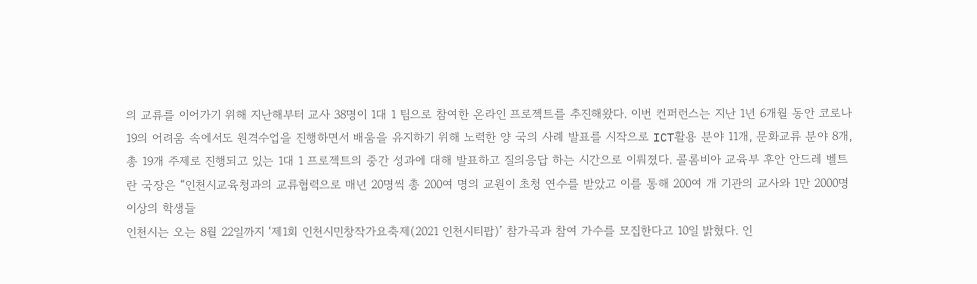의 교류를 이어가기 위해 지난해부터 교사 38명이 1대 1 팀으로 참여한 온라인 프로젝트를 추진해왔다. 이번 컨퍼런스는 지난 1년 6개월 동안 코로나19의 어려움 속에서도 원격수업을 진행하면서 배움을 유지하기 위해 노력한 양 국의 사례 발표를 시작으로 ICT활용 분야 11개, 문화교류 분야 8개, 총 19개 주제로 진행되고 있는 1대 1 프로젝트의 중간 성과에 대해 발표하고 질의응답 하는 시간으로 이뤄졌다. 콜롬비아 교육부 후안 안드레 벨트란 국장은 “인천시교육청과의 교류협력으로 매년 20명씩 총 200여 명의 교원이 초청 연수를 받았고 이를 통해 200여 개 기관의 교사와 1만 2000명 이상의 학생들
인천시는 오는 8월 22일까지 ‘제1회 인천시민창작가요축제(2021 인천시티팝)’ 참가곡과 참여 가수를 모집한다고 10일 밝혔다. 인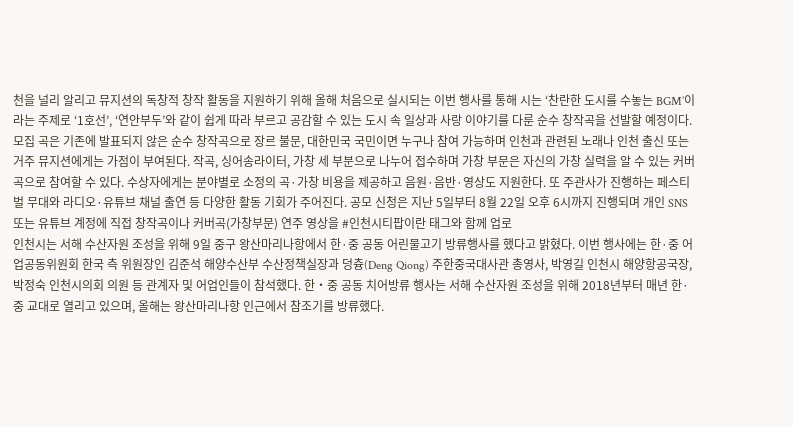천을 널리 알리고 뮤지션의 독창적 창작 활동을 지원하기 위해 올해 처음으로 실시되는 이번 행사를 통해 시는 ‘찬란한 도시를 수놓는 BGM’이라는 주제로 ‘1호선’, ‘연안부두’와 같이 쉽게 따라 부르고 공감할 수 있는 도시 속 일상과 사랑 이야기를 다룬 순수 창작곡을 선발할 예정이다. 모집 곡은 기존에 발표되지 않은 순수 창작곡으로 장르 불문, 대한민국 국민이면 누구나 참여 가능하며 인천과 관련된 노래나 인천 출신 또는 거주 뮤지션에게는 가점이 부여된다. 작곡, 싱어송라이터, 가창 세 부분으로 나누어 접수하며 가창 부문은 자신의 가창 실력을 알 수 있는 커버곡으로 참여할 수 있다. 수상자에게는 분야별로 소정의 곡·가창 비용을 제공하고 음원·음반·영상도 지원한다. 또 주관사가 진행하는 페스티벌 무대와 라디오·유튜브 채널 출연 등 다양한 활동 기회가 주어진다. 공모 신청은 지난 5일부터 8월 22일 오후 6시까지 진행되며 개인 SNS 또는 유튜브 계정에 직접 창작곡이나 커버곡(가창부문) 연주 영상을 #인천시티팝이란 태그와 함께 업로
인천시는 서해 수산자원 조성을 위해 9일 중구 왕산마리나항에서 한·중 공동 어린물고기 방류행사를 했다고 밝혔다. 이번 행사에는 한·중 어업공동위원회 한국 측 위원장인 김준석 해양수산부 수산정책실장과 덩츙(Deng Qiong) 주한중국대사관 총영사, 박영길 인천시 해양항공국장, 박정숙 인천시의회 의원 등 관계자 및 어업인들이 참석했다. 한‧중 공동 치어방류 행사는 서해 수산자원 조성을 위해 2018년부터 매년 한·중 교대로 열리고 있으며, 올해는 왕산마리나항 인근에서 참조기를 방류했다.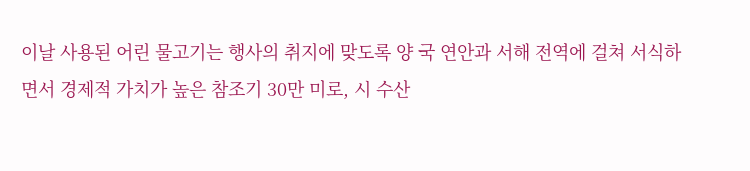이날 사용된 어린 물고기는 행사의 취지에 맞도록 양 국 연안과 서해 전역에 걸쳐 서식하면서 경제적 가치가 높은 참조기 30만 미로, 시 수산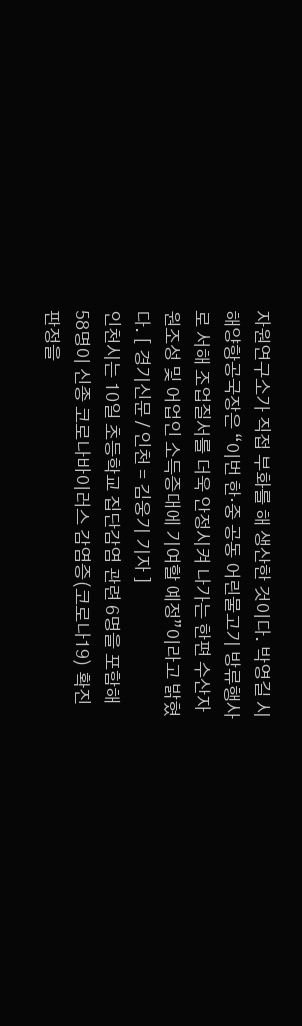자원연구소가 직접 부화를 해 생산한 것이다. 박영길 시 해양항공국장은 “이번 한·중 공동 어린물고기 방류행사로 서해 조업질서를 더욱 안정시켜 나가는 한편 수산자원조성 및 어업인 소득증대에 기여할 예정”이라고 밝혔다. [ 경기신문 / 인천 = 김웅기 기자 ]
인천시는 10일 초등학교 집단감염 관련 6명을 포함해 58명이 신종 코로나바이러스 감염증(코로나19) 확진 판정을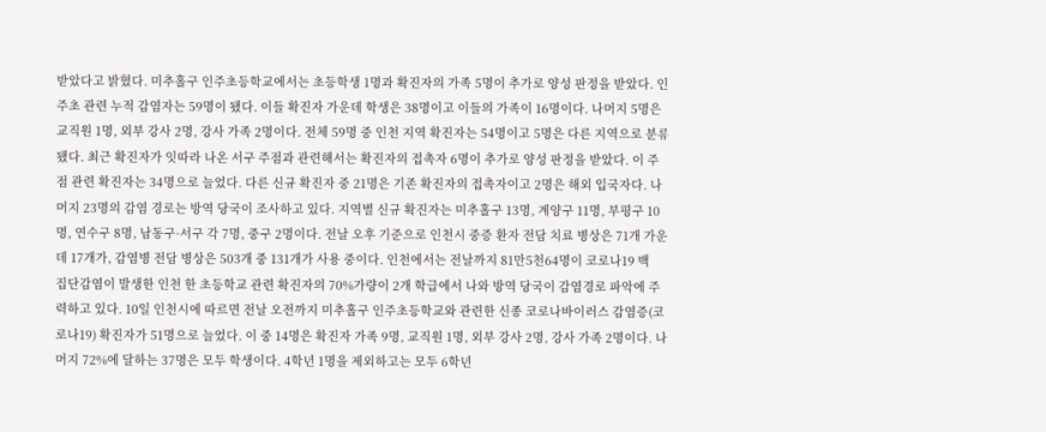받았다고 밝혔다. 미추홀구 인주초등학교에서는 초등학생 1명과 확진자의 가족 5명이 추가로 양성 판정을 받았다. 인주초 관련 누적 감염자는 59명이 됐다. 이들 확진자 가운데 학생은 38명이고 이들의 가족이 16명이다. 나머지 5명은 교직원 1명, 외부 강사 2명, 강사 가족 2명이다. 전체 59명 중 인천 지역 확진자는 54명이고 5명은 다른 지역으로 분류됐다. 최근 확진자가 잇따라 나온 서구 주점과 관련해서는 확진자의 접촉자 6명이 추가로 양성 판정을 받았다. 이 주점 관련 확진자는 34명으로 늘었다. 다른 신규 확진자 중 21명은 기존 확진자의 접촉자이고 2명은 해외 입국자다. 나머지 23명의 감염 경로는 방역 당국이 조사하고 있다. 지역별 신규 확진자는 미추홀구 13명, 계양구 11명, 부평구 10명, 연수구 8명, 남동구·서구 각 7명, 중구 2명이다. 전날 오후 기준으로 인천시 중증 환자 전담 치료 병상은 71개 가운데 17개가, 감염병 전담 병상은 503개 중 131개가 사용 중이다. 인천에서는 전날까지 81만5천64명이 코로나19 백
집단감염이 발생한 인천 한 초등학교 관련 확진자의 70%가량이 2개 학급에서 나와 방역 당국이 감염경로 파악에 주력하고 있다. 10일 인천시에 따르면 전날 오전까지 미추홀구 인주초등학교와 관련한 신종 코로나바이러스 감염증(코로나19) 확진자가 51명으로 늘었다. 이 중 14명은 확진자 가족 9명, 교직원 1명, 외부 강사 2명, 강사 가족 2명이다. 나머지 72%에 달하는 37명은 모두 학생이다. 4학년 1명을 제외하고는 모두 6학년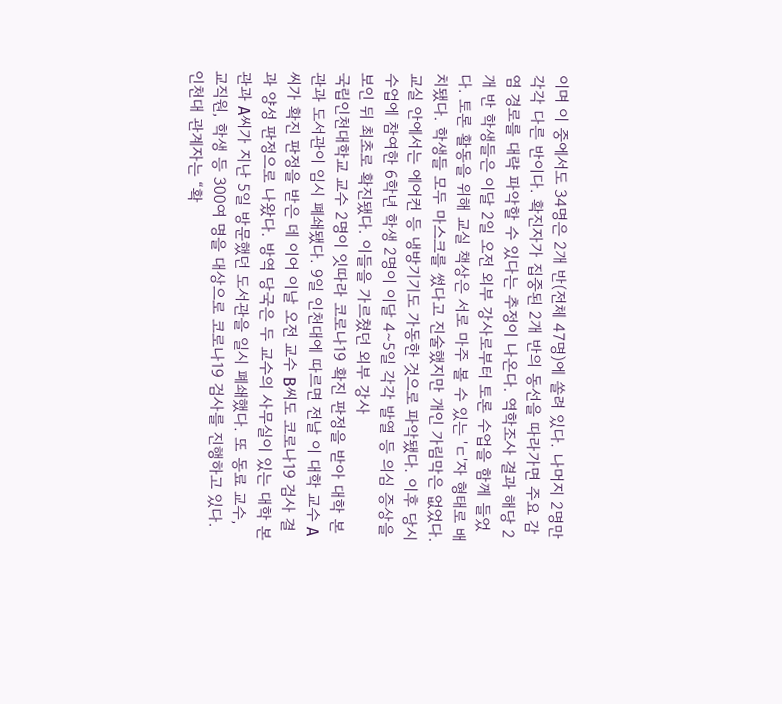이며 이 중에서도 34명은 2개 반(전체 47명)에 쏠려 있다. 나머지 2명만 각각 다른 반이다. 확진자가 집중된 2개 반의 동선을 따라가면 주요 감염 경로를 대략 파악할 수 있다는 추정이 나온다. 역학조사 결과 해당 2개 반 학생들은 이달 2일 오전 외부 강사로부터 토론 수업을 함께 들었다. 토론 활동을 위해 교실 책상은 서로 마주 볼 수 있는 'ㄷ'자 형태로 배치됐다. 학생들 모두 마스크를 썼다고 진술했지만 개인 가림막은 없었다. 교실 안에서는 에어컨 등 냉방기기도 가동한 것으로 파악됐다. 이후 당시 수업에 참여한 6학년 학생 2명이 이달 4∼5일 각각 발열 등 의심 증상을 보인 뒤 최초로 확진됐다. 이들을 가르쳤던 외부 강사
국립인천대학교 교수 2명이 잇따라 코로나19 확진 판정을 받아 대학 본관과 도서관이 임시 폐쇄됐다. 9일 인천대에 따르면 전날 이 대학 교수 A씨가 확진 판정을 받은 데 이어 이날 오전 교수 B씨도 코로나19 검사 결과 양성 판정으로 나왔다. 방역 당국은 두 교수의 사무실이 있는 대학 본관과 A씨가 지난 5일 방문했던 도서관을 일시 폐쇄했다. 또 동료 교수, 교직원, 학생 등 300여 명을 대상으로 코로나19 검사를 진행하고 있다. 인천대 관계자는 “확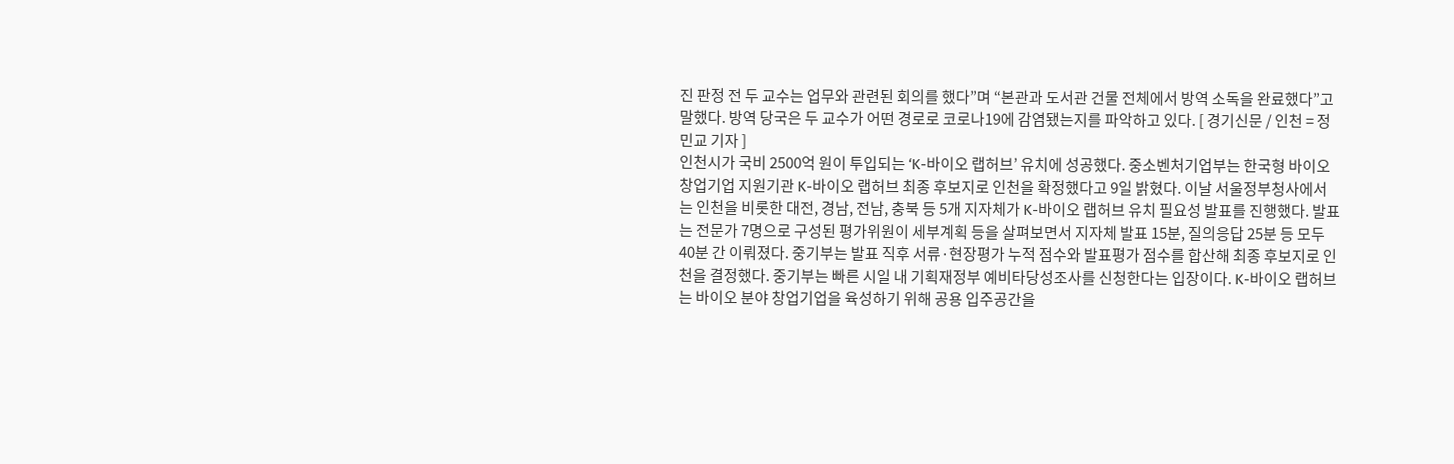진 판정 전 두 교수는 업무와 관련된 회의를 했다”며 “본관과 도서관 건물 전체에서 방역 소독을 완료했다”고 말했다. 방역 당국은 두 교수가 어떤 경로로 코로나19에 감염됐는지를 파악하고 있다. [ 경기신문 / 인천 = 정민교 기자 ]
인천시가 국비 2500억 원이 투입되는 ‘K-바이오 랩허브’ 유치에 성공했다. 중소벤처기업부는 한국형 바이오 창업기업 지원기관 K-바이오 랩허브 최종 후보지로 인천을 확정했다고 9일 밝혔다. 이날 서울정부청사에서는 인천을 비롯한 대전, 경남, 전남, 충북 등 5개 지자체가 K-바이오 랩허브 유치 필요성 발표를 진행했다. 발표는 전문가 7명으로 구성된 평가위원이 세부계획 등을 살펴보면서 지자체 발표 15분, 질의응답 25분 등 모두 40분 간 이뤄졌다. 중기부는 발표 직후 서류·현장평가 누적 점수와 발표평가 점수를 합산해 최종 후보지로 인천을 결정했다. 중기부는 빠른 시일 내 기획재정부 예비타당성조사를 신청한다는 입장이다. K-바이오 랩허브는 바이오 분야 창업기업을 육성하기 위해 공용 입주공간을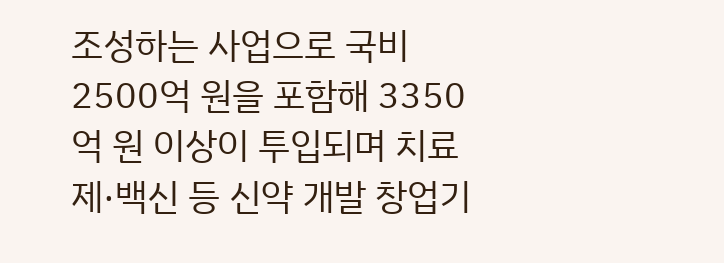조성하는 사업으로 국비 2500억 원을 포함해 3350억 원 이상이 투입되며 치료제·백신 등 신약 개발 창업기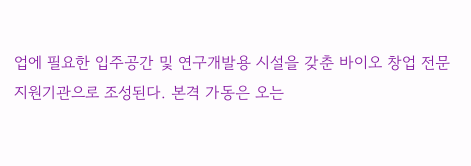업에 필요한 입주공간 및 연구개발용 시설을 갖춘 바이오 창업 전문 지원기관으로 조성된다. 본격 가동은 오는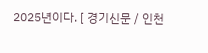2025년이다. [ 경기신문 / 인천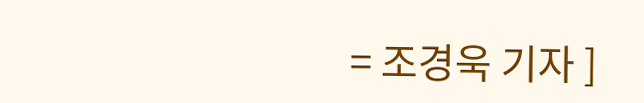= 조경욱 기자 ]